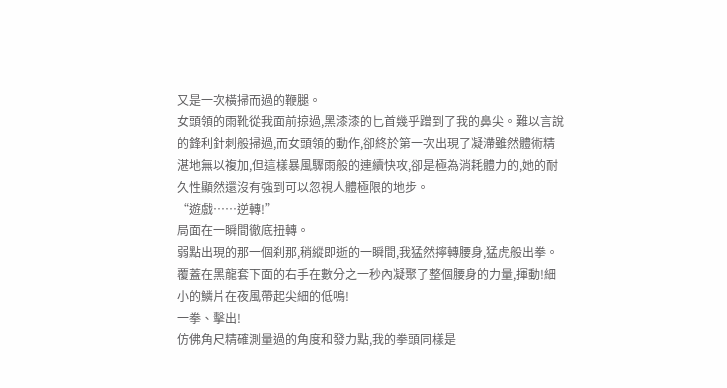又是一次橫掃而過的鞭腿。
女頭領的雨靴從我面前掠過,黑漆漆的匕首幾乎蹭到了我的鼻尖。難以言說的鋒利針刺般掃過,而女頭領的動作,卻終於第一次出現了凝滯雖然體術精湛地無以複加,但這樣暴風驟雨般的連續快攻,卻是極為消耗體力的,她的耐久性顯然還沒有強到可以忽視人體極限的地步。
“遊戲……逆轉!”
局面在一瞬間徹底扭轉。
弱點出現的那一個刹那,稍縱即逝的一瞬間,我猛然擰轉腰身,猛虎般出拳。覆蓋在黑龍套下面的右手在數分之一秒內凝聚了整個腰身的力量,揮動!細小的鱗片在夜風帶起尖細的低鳴!
一拳、擊出!
仿佛角尺精確測量過的角度和發力點,我的拳頭同樣是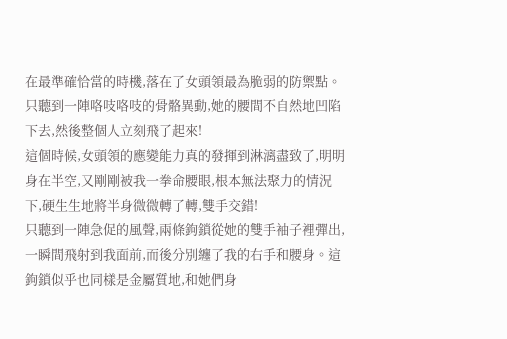在最準確恰當的時機,落在了女頭領最為脆弱的防禦點。只聽到一陣咯吱咯吱的骨骼異動,她的腰間不自然地凹陷下去,然後整個人立刻飛了起來!
這個時候,女頭領的應變能力真的發揮到淋漓盡致了,明明身在半空,又剛剛被我一拳命腰眼,根本無法聚力的情況下,硬生生地將半身微微轉了轉,雙手交錯!
只聽到一陣急促的風聲,兩條鉤鎖從她的雙手袖子裡彈出,一瞬間飛射到我面前,而後分別纏了我的右手和腰身。這鉤鎖似乎也同樣是金屬質地,和她們身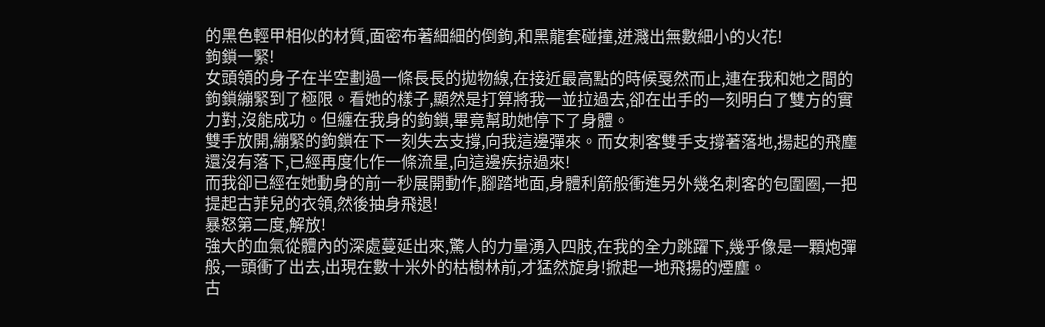的黑色輕甲相似的材質,面密布著細細的倒鉤,和黑龍套碰撞,迸濺出無數細小的火花!
鉤鎖一緊!
女頭領的身子在半空劃過一條長長的拋物線,在接近最高點的時候戛然而止,連在我和她之間的鉤鎖繃緊到了極限。看她的樣子,顯然是打算將我一並拉過去,卻在出手的一刻明白了雙方的實力對,沒能成功。但纏在我身的鉤鎖,畢竟幫助她停下了身體。
雙手放開,繃緊的鉤鎖在下一刻失去支撐,向我這邊彈來。而女刺客雙手支撐著落地,揚起的飛塵還沒有落下,已經再度化作一條流星,向這邊疾掠過來!
而我卻已經在她動身的前一秒展開動作,腳踏地面,身體利箭般衝進另外幾名刺客的包圍圈,一把提起古菲兒的衣領,然後抽身飛退!
暴怒第二度,解放!
強大的血氣從體內的深處蔓延出來,驚人的力量湧入四肢,在我的全力跳躍下,幾乎像是一顆炮彈般,一頭衝了出去,出現在數十米外的枯樹林前,才猛然旋身!掀起一地飛揚的煙塵。
古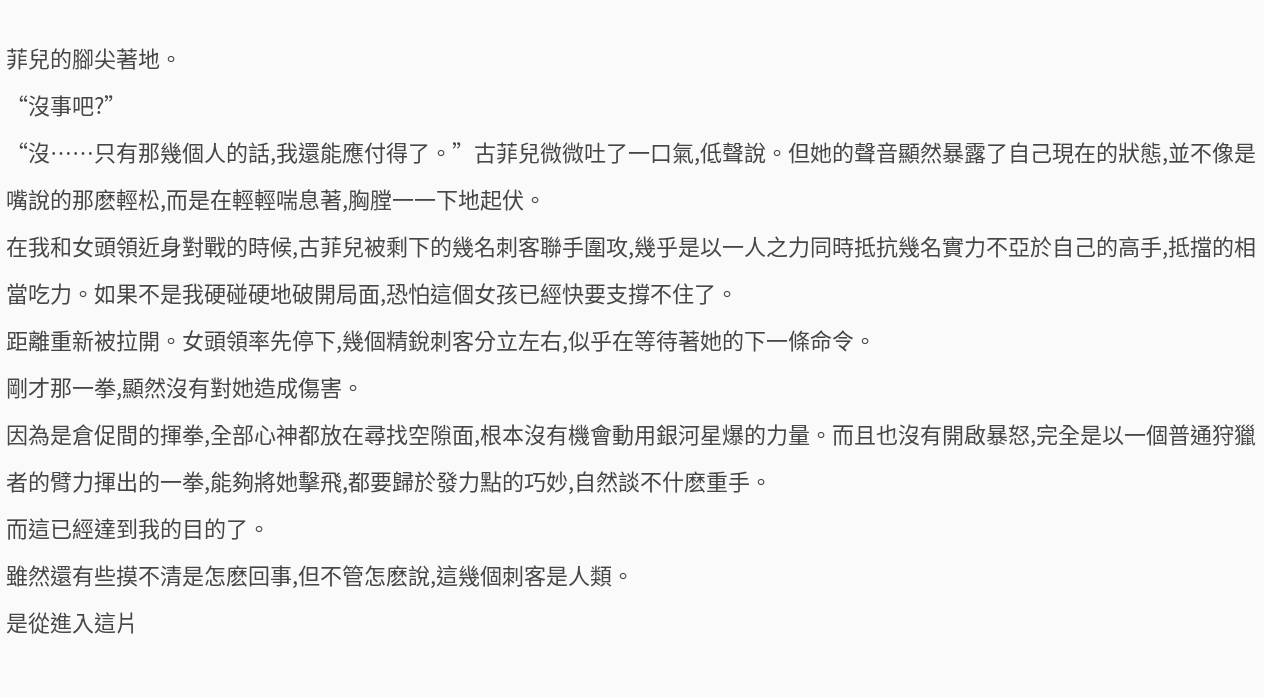菲兒的腳尖著地。
“沒事吧?”
“沒……只有那幾個人的話,我還能應付得了。”古菲兒微微吐了一口氣,低聲說。但她的聲音顯然暴露了自己現在的狀態,並不像是嘴說的那麽輕松,而是在輕輕喘息著,胸膛一一下地起伏。
在我和女頭領近身對戰的時候,古菲兒被剩下的幾名刺客聯手圍攻,幾乎是以一人之力同時抵抗幾名實力不亞於自己的高手,抵擋的相當吃力。如果不是我硬碰硬地破開局面,恐怕這個女孩已經快要支撐不住了。
距離重新被拉開。女頭領率先停下,幾個精銳刺客分立左右,似乎在等待著她的下一條命令。
剛才那一拳,顯然沒有對她造成傷害。
因為是倉促間的揮拳,全部心神都放在尋找空隙面,根本沒有機會動用銀河星爆的力量。而且也沒有開啟暴怒,完全是以一個普通狩獵者的臂力揮出的一拳,能夠將她擊飛,都要歸於發力點的巧妙,自然談不什麽重手。
而這已經達到我的目的了。
雖然還有些摸不清是怎麽回事,但不管怎麽說,這幾個刺客是人類。
是從進入這片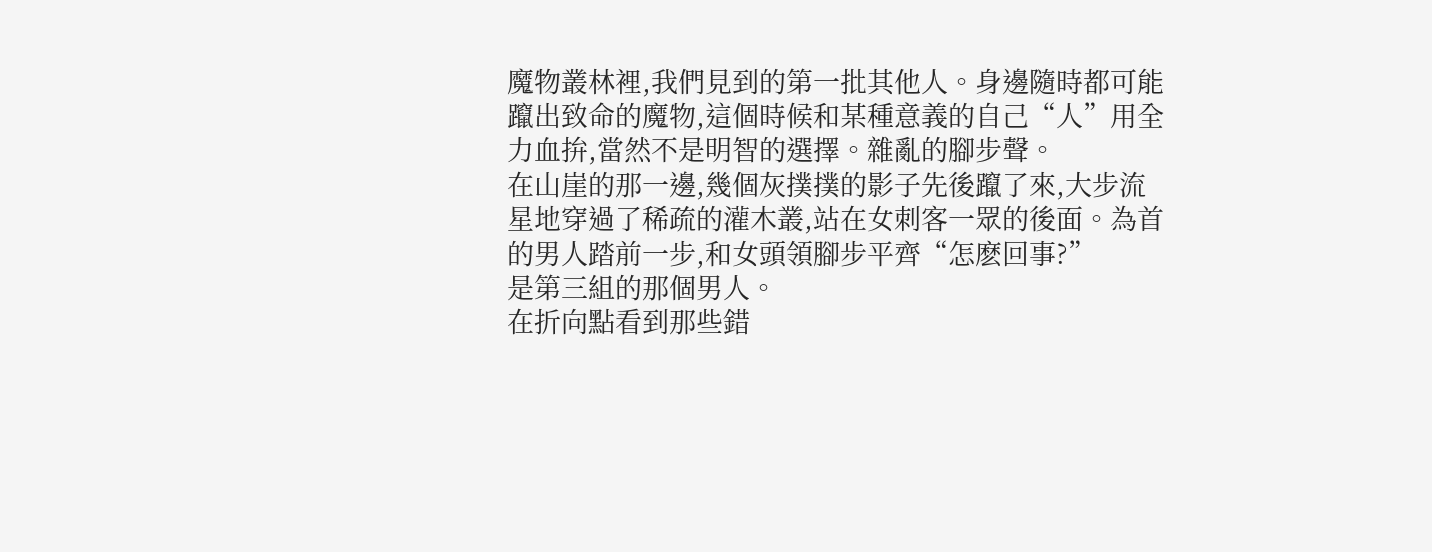魔物叢林裡,我們見到的第一批其他人。身邊隨時都可能躥出致命的魔物,這個時候和某種意義的自己“人”用全力血拚,當然不是明智的選擇。雜亂的腳步聲。
在山崖的那一邊,幾個灰撲撲的影子先後躥了來,大步流星地穿過了稀疏的灌木叢,站在女刺客一眾的後面。為首的男人踏前一步,和女頭領腳步平齊“怎麽回事?”
是第三組的那個男人。
在折向點看到那些錯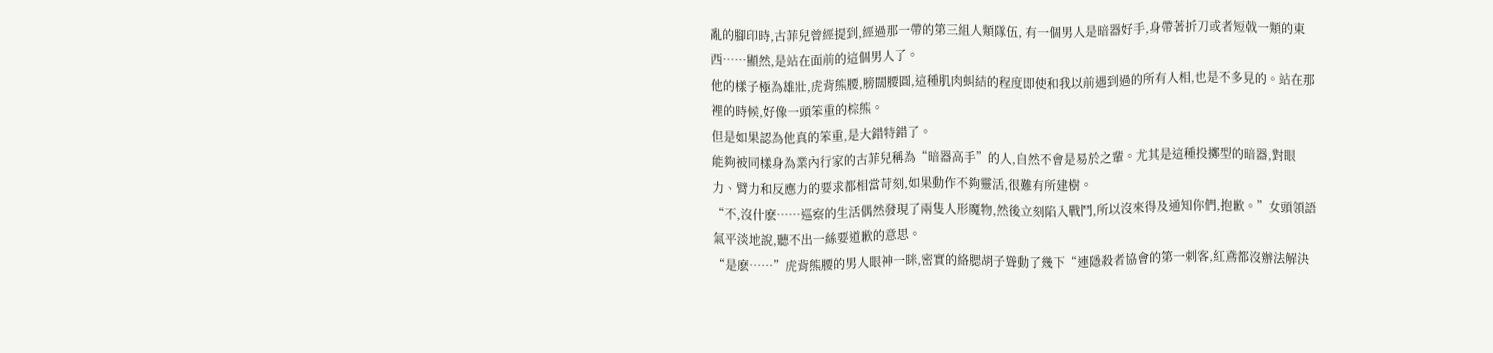亂的腳印時,古菲兒曾經提到,經過那一帶的第三組人類隊伍, 有一個男人是暗器好手,身帶著折刀或者短戟一類的東西……顯然,是站在面前的這個男人了。
他的樣子極為雄壯,虎背熊腰,膀闊腰圓,這種肌肉虯結的程度即使和我以前遇到過的所有人相,也是不多見的。站在那裡的時候,好像一頭笨重的棕熊。
但是如果認為他真的笨重,是大錯特錯了。
能夠被同樣身為業內行家的古菲兒稱為“暗器高手”的人,自然不會是易於之輩。尤其是這種投擲型的暗器,對眼力、臂力和反應力的要求都相當苛刻,如果動作不夠靈活,很難有所建樹。
“不,沒什麽……巡察的生活偶然發現了兩隻人形魔物,然後立刻陷入戰鬥,所以沒來得及通知你們,抱歉。”女頭領語氣平淡地說,聽不出一絲要道歉的意思。
“是麽……”虎背熊腰的男人眼神一眯,密實的絡腮胡子聳動了幾下“連隱殺者協會的第一刺客,紅鳶都沒辦法解決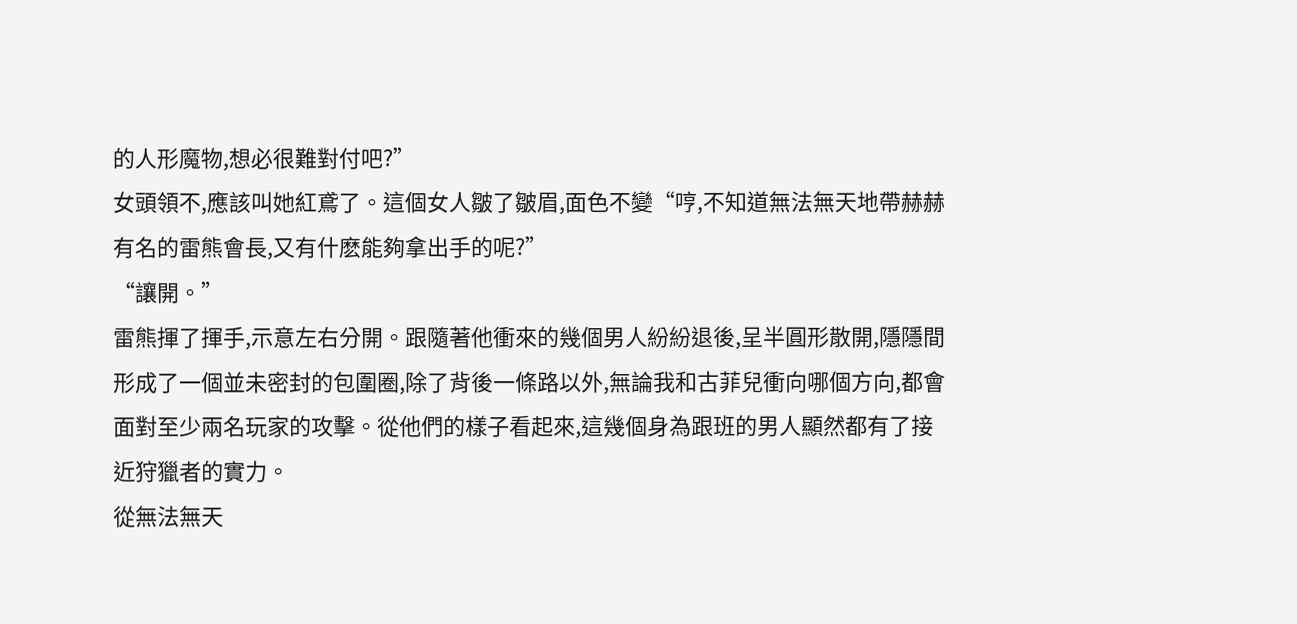的人形魔物,想必很難對付吧?”
女頭領不,應該叫她紅鳶了。這個女人皺了皺眉,面色不變“哼,不知道無法無天地帶赫赫有名的雷熊會長,又有什麽能夠拿出手的呢?”
“讓開。”
雷熊揮了揮手,示意左右分開。跟隨著他衝來的幾個男人紛紛退後,呈半圓形散開,隱隱間形成了一個並未密封的包圍圈,除了背後一條路以外,無論我和古菲兒衝向哪個方向,都會面對至少兩名玩家的攻擊。從他們的樣子看起來,這幾個身為跟班的男人顯然都有了接近狩獵者的實力。
從無法無天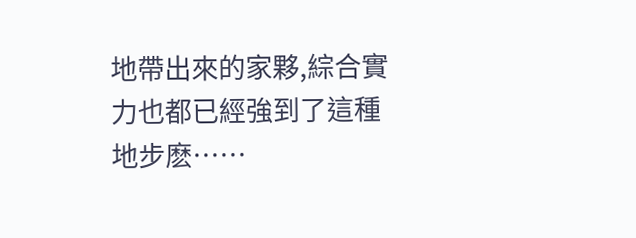地帶出來的家夥,綜合實力也都已經強到了這種地步麽……